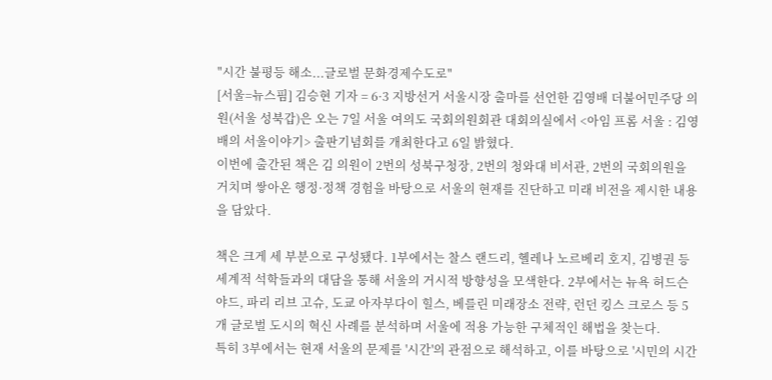"시간 불평등 해소...글로벌 문화경제수도로"
[서울=뉴스핌] 김승현 기자 = 6·3 지방선거 서울시장 출마를 선언한 김영배 더불어민주당 의원(서울 성북갑)은 오는 7일 서울 여의도 국회의원회관 대회의실에서 <아임 프롬 서울 : 김영배의 서울이야기> 출판기념회를 개최한다고 6일 밝혔다.
이번에 출간된 책은 김 의원이 2번의 성북구청장, 2번의 청와대 비서관, 2번의 국회의원을 거치며 쌓아온 행정·정책 경험을 바탕으로 서울의 현재를 진단하고 미래 비전을 제시한 내용을 담았다.

책은 크게 세 부분으로 구성됐다. 1부에서는 찰스 랜드리, 헬레나 노르베리 호지, 김병권 등 세계적 석학들과의 대담을 통해 서울의 거시적 방향성을 모색한다. 2부에서는 뉴욕 허드슨 야드, 파리 리브 고슈, 도쿄 아자부다이 힐스, 베를린 미래장소 전략, 런던 킹스 크로스 등 5개 글로벌 도시의 혁신 사례를 분석하며 서울에 적용 가능한 구체적인 해법을 찾는다.
특히 3부에서는 현재 서울의 문제를 '시간'의 관점으로 해석하고, 이를 바탕으로 '시민의 시간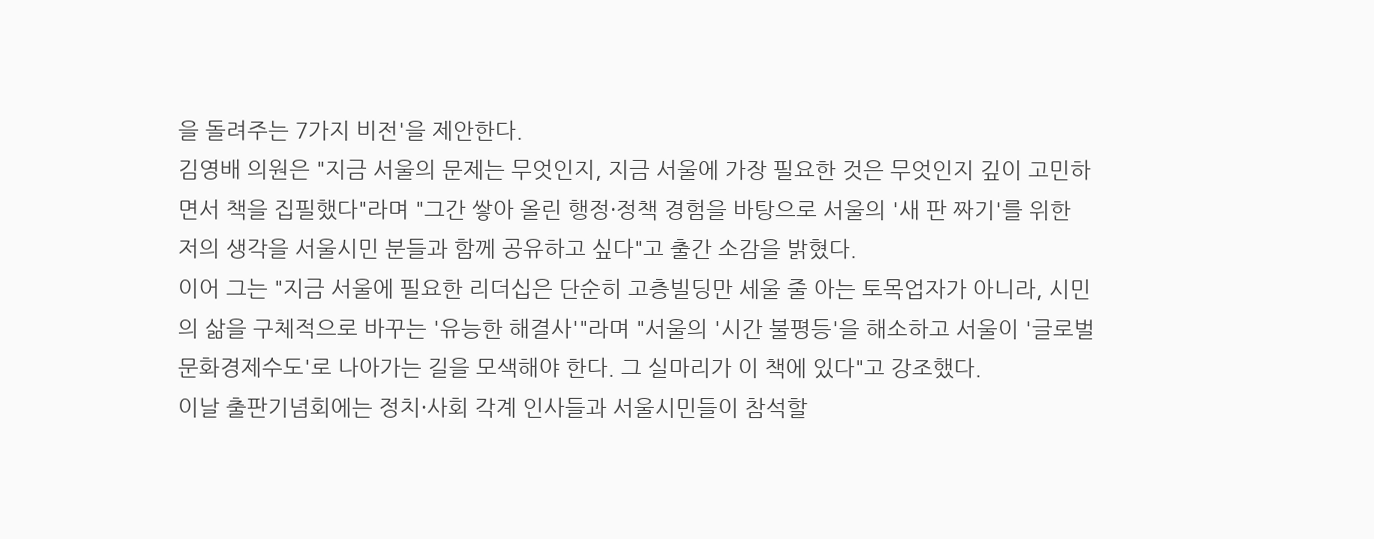을 돌려주는 7가지 비전'을 제안한다.
김영배 의원은 "지금 서울의 문제는 무엇인지, 지금 서울에 가장 필요한 것은 무엇인지 깊이 고민하면서 책을 집필했다"라며 "그간 쌓아 올린 행정·정책 경험을 바탕으로 서울의 '새 판 짜기'를 위한 저의 생각을 서울시민 분들과 함께 공유하고 싶다"고 출간 소감을 밝혔다.
이어 그는 "지금 서울에 필요한 리더십은 단순히 고층빌딩만 세울 줄 아는 토목업자가 아니라, 시민의 삶을 구체적으로 바꾸는 '유능한 해결사'"라며 "서울의 '시간 불평등'을 해소하고 서울이 '글로벌 문화경제수도'로 나아가는 길을 모색해야 한다. 그 실마리가 이 책에 있다"고 강조했다.
이날 출판기념회에는 정치·사회 각계 인사들과 서울시민들이 참석할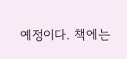예정이다. 책에는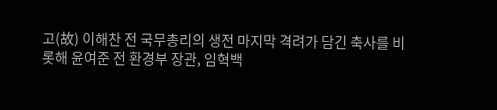고(故) 이해찬 전 국무총리의 생전 마지막 격려가 담긴 축사를 비롯해 윤여준 전 환경부 장관, 임혁백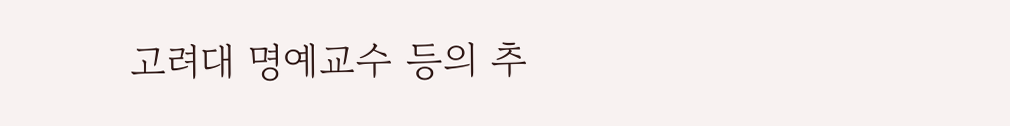고려대 명예교수 등의 추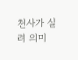천사가 실려 의미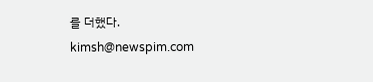를 더했다.
kimsh@newspim.com